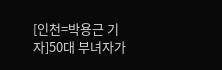[인천=박용근 기자]50대 부녀자가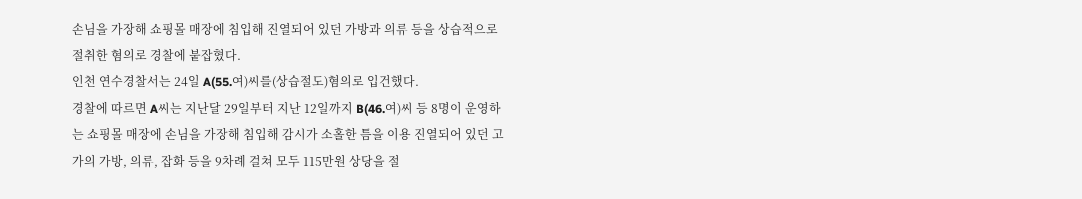손님을 가장해 쇼핑몰 매장에 침입해 진열되어 있던 가방과 의류 등을 상습적으로 절취한 혐의로 경찰에 붙잡혔다.
인천 연수경찰서는 24일 A(55.여)씨를(상습절도)혐의로 입건했다.
경찰에 따르면 A씨는 지난달 29일부터 지난 12일까지 B(46.여)씨 등 8명이 운영하는 쇼핑몰 매장에 손님을 가장해 침입해 감시가 소홀한 틈을 이용 진열되어 있던 고가의 가방, 의류, 잡화 등을 9차례 걸쳐 모두 115만원 상당을 절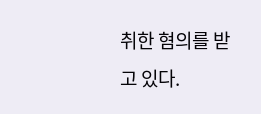취한 혐의를 받고 있다.